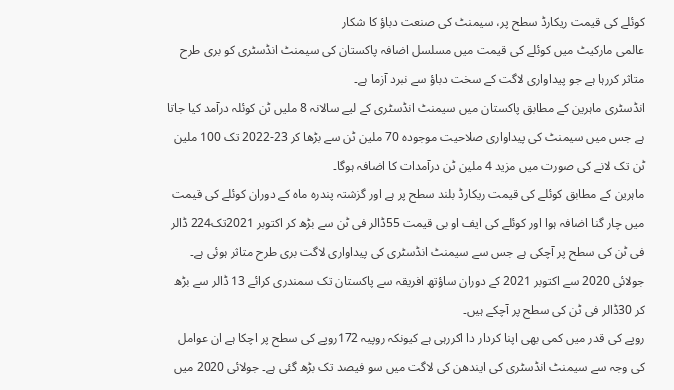کوئلے کی قیمت ریکارڈ سطح پر، سیمنٹ کی صنعت دباؤ کا شکار
عالمی مارکیٹ میں کوئلے کی قیمت میں مسلسل اضافہ پاکستان کی سیمنٹ انڈسٹری کو بری طرح متاثر کررہا ہے جو پیداواری لاگت کے سخت دباؤ سے نبرد آزما ہے۔
انڈسٹری ماہرین کے مطابق پاکستان میں سیمنٹ انڈسٹری کے لیے سالانہ 8 ملیں ٹن کوئلہ درآمد کیا جاتا ہے جس میں سیمنٹ کی پیداواری صلاحیت موجودہ 70 ملین ٹن سے بڑھا کر 23-2022 تک 100 ملین ٹن تک لانے کی صورت میں مزید 4 ملین ٹن درآمدات کا اضافہ ہوگا۔
ماہرین کے مطابق کوئلے کی قیمت ریکارڈ بلند سطح پر ہے اور گزشتہ پندرہ ماہ کے دوران کوئلے کی قیمت میں چار گنا اضافہ ہوا اور کوئلے کی ایف او بی قیمت 55ڈالر فی ٹن سے بڑھ کر اکتوبر 2021تک224 ڈالر فی ٹن کی سطح پر آچکی ہے جس سے سیمنٹ انڈسٹری کی پیداواری لاگت بری طرح متاثر ہوئی ہے۔ جولائی 2020 سے اکتوبر 2021 کے دوران ساؤتھ افریقہ سے پاکستان تک سمندری کرائے 13 ڈالر سے بڑھ کر 30ڈالر فی ٹن کی سطح پر آچکے ہیں۔
روپے کی قدر میں کمی بھی اپنا کردار دا اکررہی ہے کیونکہ روپیہ 172روپے کی سطح پر اچکا ہے ان عوامل کی وجہ سے سیمنٹ انڈسٹری کی ایندھن کی لاگت میں سو فیصد تک بڑھ گئی ہے۔ جولائی 2020 میں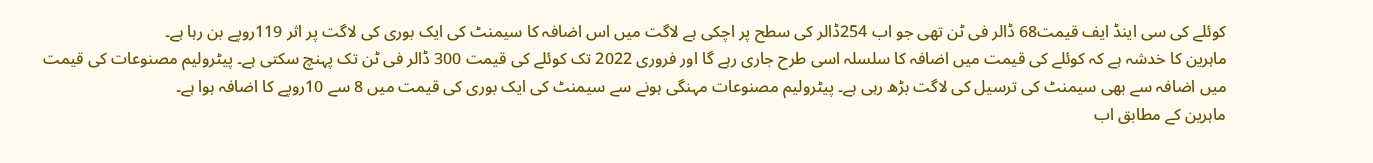کوئلے کی سی اینڈ ایف قیمت68 ڈالر فی ٹن تھی جو اب 254ڈالر کی سطح پر اچکی ہے لاگت میں اس اضافہ کا سیمنٹ کی ایک بوری کی لاگت پر اثر 119روپے بن رہا ہے۔
ماہرین کا خدشہ ہے کہ کوئلے کی قیمت میں اضافہ کا سلسلہ اسی طرح جاری رہے گا اور فروری 2022 تک کوئلے کی قیمت 300 ڈالر فی ٹن تک پہنچ سکتی ہے۔ پیٹرولیم مصنوعات کی قیمت میں اضافہ سے بھی سیمنٹ کی ترسیل کی لاگت بڑھ رہی ہے۔ پیٹرولیم مصنوعات مہنگی ہونے سے سیمنٹ کی ایک بوری کی قیمت میں 8 سے 10روپے کا اضافہ ہوا ہے۔
ماہرین کے مطابق اب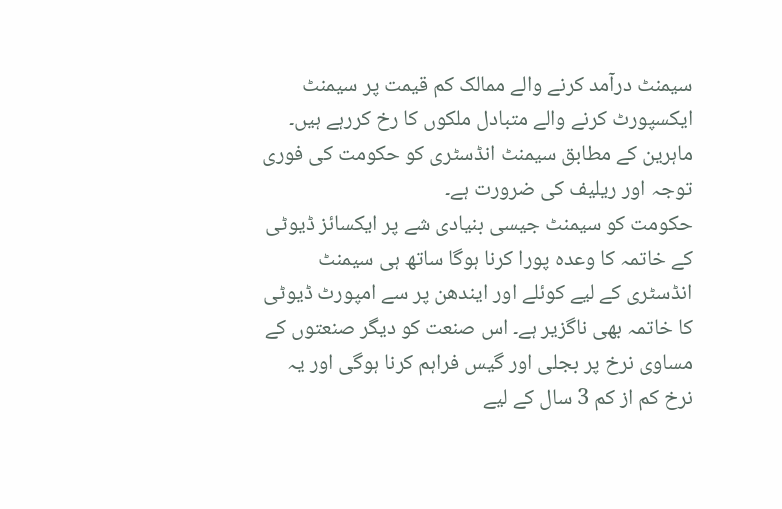سیمنٹ درآمد کرنے والے ممالک کم قیمت پر سیمنٹ ایکسپورٹ کرنے والے متبادل ملکوں کا رخ کررہے ہیں۔ ماہرین کے مطابق سیمنٹ انڈسٹری کو حکومت کی فوری توجہ اور ریلیف کی ضرورت ہے۔
حکومت کو سیمنٹ جیسی بنیادی شے پر ایکسائز ڈیوٹی کے خاتمہ کا وعدہ پورا کرنا ہوگا ساتھ ہی سیمنٹ انڈسٹری کے لیے کوئلے اور ایندھن پر سے امپورٹ ڈیوٹی کا خاتمہ بھی ناگزیر ہے۔ اس صنعت کو دیگر صنعتوں کے مساوی نرخ پر بجلی اور گیس فراہم کرنا ہوگی اور یہ نرخ کم از کم 3 سال کے لیے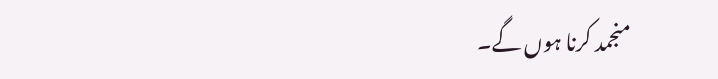منجمد کرنا ہوں گے۔